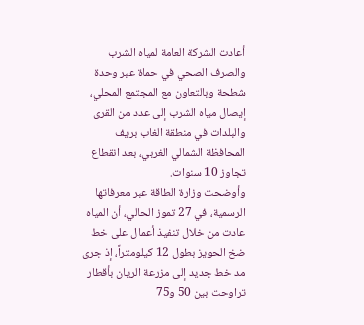أعادت الشركة العامة لمياه الشرب والصرف الصحي في حماة عبر وحدة شطحة وبالتعاون مع المجتمع المحلي، إيصال مياه الشرب إلى عدد من القرى والبلدات في منطقة الغاب بريف المحافظة الشمالي الغربي، بعد انقطاع تجاوز 10 سنوات.
وأوضحت وزارة الطاقة عبر معرفاتها الرسمية، في 27 تموز الحالي، أن المياه عادت من خلال تنفيذ أعمال على خط ضخ الحويز بطول 12 كيلومتراً، إذ جرى مد خط جديد إلى مزرعة الريان بأقطار تراوحت بين 50 و75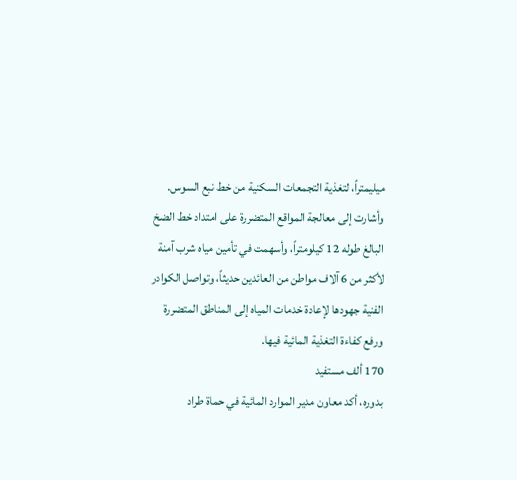ميليمتراً، لتغذية التجمعات السكنية من خط نبع السوس.
وأشارت إلى معالجة المواقع المتضررة على امتداد خط الضخ البالغ طوله 12 كيلومتراً، وأسهمت في تأمين مياه شرب آمنة لأكثر من 6 آلاف مواطن من العائدين حديثاً، وتواصل الكوادر الفنية جهودها لإعادة خدمات المياه إلى المناطق المتضررة ورفع كفاءة التغذية المائية فيها.
170 ألف مستفيد
بدوره، أكد معاون مدير الموارد المائية في حماة طراد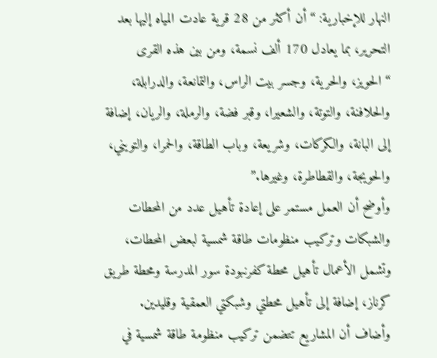النهار للإخبارية: “أن أكثر من 28 قرية عادت المياه إليها بعد التحرير، بما يعادل 170 ألف نسمة، ومن بين هذه القرى “الحويز، والحرية، وجسر بيت الراس، والتمانعة، والدرابلة، والحلافنة، والتوتة، والشعيرا، وقبر فضة، والرملة، والريان، إضافة إلى البانة، والكركات، وشريعة، وباب الطاقة، والحمرا، والتويني، والحويجة، والقطاطرة، وغيرها.”
وأوضح أن العمل مستمر على إعادة تأهيل عدد من المحطات والشبكات وتركيب منظومات طاقة شمسية لبعض المحطات، وتشمل الأعمال تأهيل محطة كفرنبودة سور المدرسة ومحطة طريق كرناز، إضافة إلى تأهيل محطتي وشبكتي العمقية وقليدين.
وأضاف أن المشاريع تتضمن تركيب منظومة طاقة شمسية في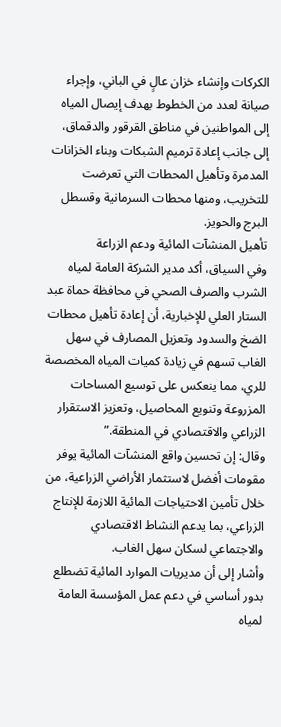الكركات وإنشاء خزان عالٍ في الباني، وإجراء صيانة لعدد من الخطوط بهدف إيصال المياه إلى المواطنين في مناطق القرقور والدقماق، إلى جانب إعادة ترميم الشبكات وبناء الخزانات المدمرة وتأهيل المحطات التي تعرضت للتخريب، ومنها محطات السرمانية وقسطل البرج والحويز.
تأهيل المنشآت المائية ودعم الزراعة
وفي السياق، أكد مدير الشركة العامة لمياه الشرب والصرف الصحي في محافظة حماة عبد الستار العلي للإخبارية، أن إعادة تأهيل محطات الضخ والسدود وتعزيل المصارف في سهل الغاب تسهم في زيادة كميات المياه المخصصة للري، مما ينعكس على توسيع المساحات المزروعة وتنويع المحاصيل، وتعزيز الاستقرار الزراعي والاقتصادي في المنطقة.”
وقال: إن تحسين واقع المنشآت المائية يوفر مقومات أفضل لاستثمار الأراضي الزراعية، من خلال تأمين الاحتياجات المائية اللازمة للإنتاج الزراعي، بما يدعم النشاط الاقتصادي والاجتماعي لسكان سهل الغاب.
وأشار إلى أن مديريات الموارد المائية تضطلع بدور أساسي في دعم عمل المؤسسة العامة لمياه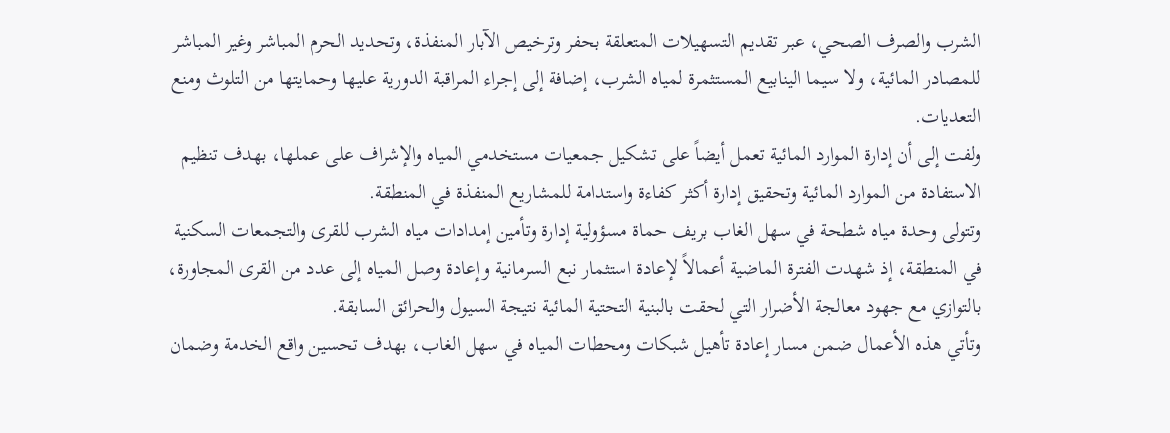الشرب والصرف الصحي، عبر تقديم التسهيلات المتعلقة بحفر وترخيص الآبار المنفذة، وتحديد الحرم المباشر وغير المباشر للمصادر المائية، ولا سيما الينابيع المستثمرة لمياه الشرب، إضافة إلى إجراء المراقبة الدورية عليها وحمايتها من التلوث ومنع التعديات.
ولفت إلى أن إدارة الموارد المائية تعمل أيضاً على تشكيل جمعيات مستخدمي المياه والإشراف على عملها، بهدف تنظيم الاستفادة من الموارد المائية وتحقيق إدارة أكثر كفاءة واستدامة للمشاريع المنفذة في المنطقة.
وتتولى وحدة مياه شطحة في سهل الغاب بريف حماة مسؤولية إدارة وتأمين إمدادات مياه الشرب للقرى والتجمعات السكنية في المنطقة، إذ شهدت الفترة الماضية أعمالاً لإعادة استثمار نبع السرمانية وإعادة وصل المياه إلى عدد من القرى المجاورة، بالتوازي مع جهود معالجة الأضرار التي لحقت بالبنية التحتية المائية نتيجة السيول والحرائق السابقة.
وتأتي هذه الأعمال ضمن مسار إعادة تأهيل شبكات ومحطات المياه في سهل الغاب، بهدف تحسين واقع الخدمة وضمان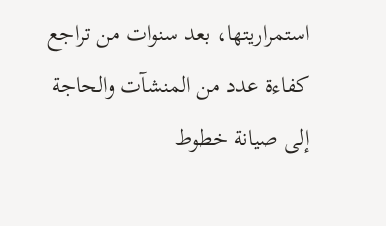استمراريتها، بعد سنوات من تراجع كفاءة عدد من المنشآت والحاجة إلى صيانة خطوط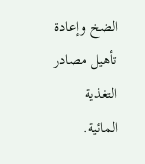الضخ وإعادة تأهيل مصادر التغذية المائية.